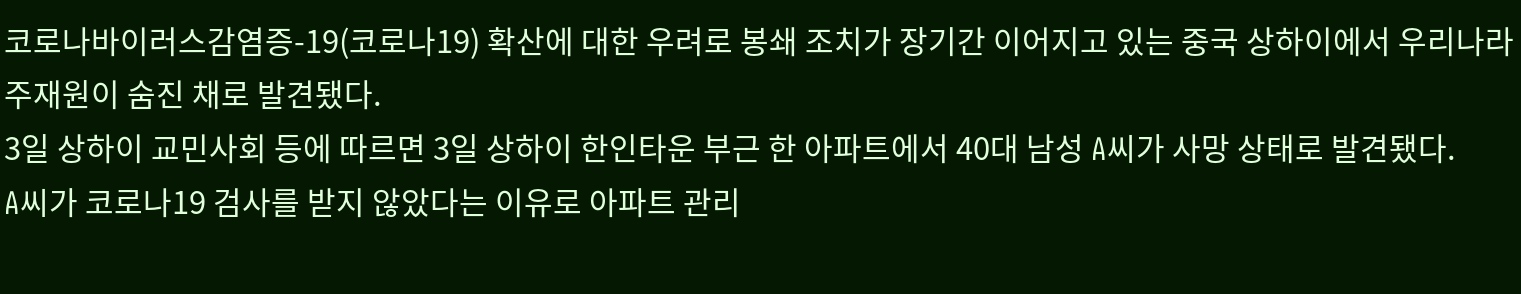코로나바이러스감염증-19(코로나19) 확산에 대한 우려로 봉쇄 조치가 장기간 이어지고 있는 중국 상하이에서 우리나라 주재원이 숨진 채로 발견됐다.
3일 상하이 교민사회 등에 따르면 3일 상하이 한인타운 부근 한 아파트에서 40대 남성 A씨가 사망 상태로 발견됐다.
A씨가 코로나19 검사를 받지 않았다는 이유로 아파트 관리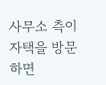사무소 측이 자택을 방문하면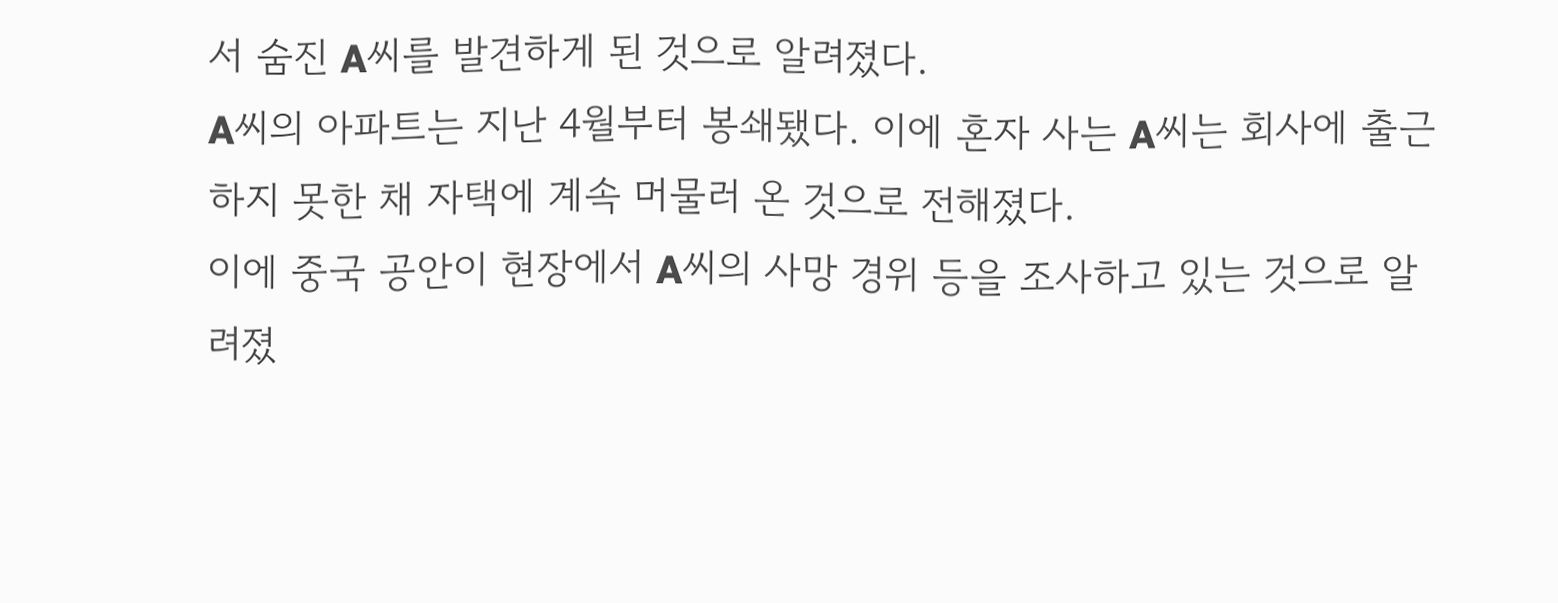서 숨진 A씨를 발견하게 된 것으로 알려졌다.
A씨의 아파트는 지난 4월부터 봉쇄됐다. 이에 혼자 사는 A씨는 회사에 출근하지 못한 채 자택에 계속 머물러 온 것으로 전해졌다.
이에 중국 공안이 현장에서 A씨의 사망 경위 등을 조사하고 있는 것으로 알려졌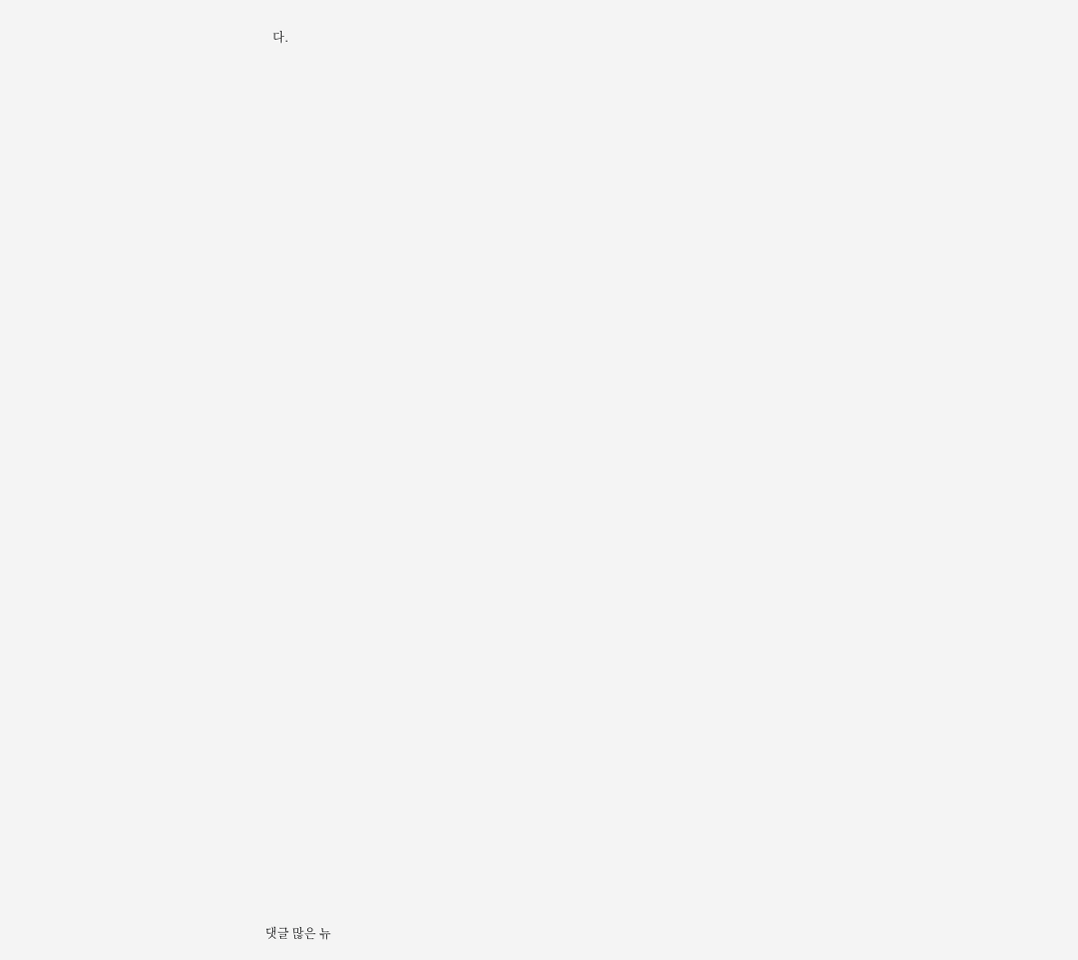다.


































댓글 많은 뉴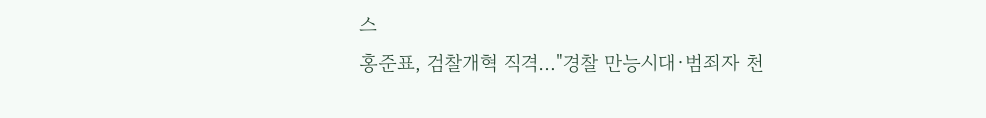스
홍준표, 검찰개혁 직격…"경찰 만능시대·범죄자 천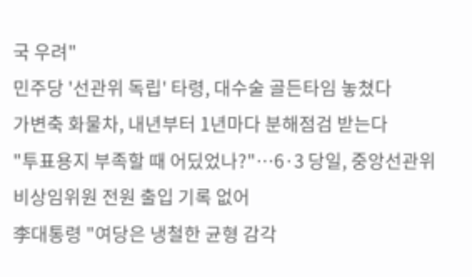국 우려"
민주당 '선관위 독립' 타령, 대수술 골든타임 놓쳤다
가변축 화물차, 내년부터 1년마다 분해점검 받는다
"투표용지 부족할 때 어딨었나?"…6·3 당일, 중앙선관위 비상임위원 전원 출입 기록 없어
李대통령 "여당은 냉철한 균형 감각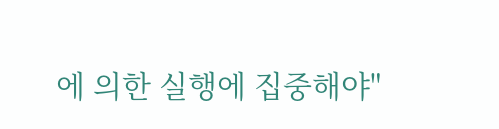에 의한 실행에 집중해야"